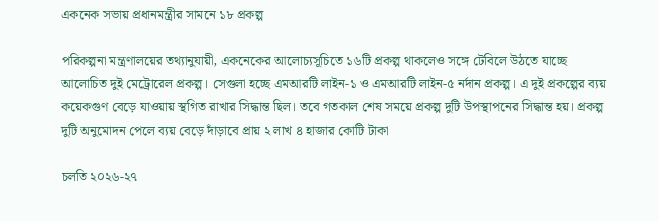একনেক সভায় প্রধানমন্ত্রীর সামনে ১৮ প্রকল্প

পরিকল্পনা মন্ত্রণালয়ের তথ্যানুযায়ী, একনেকের আলোচ্যসূচিতে ১৬টি প্রকল্প থাকলেও সঙ্গে টেবিলে উঠতে যাচ্ছে আলোচিত দুই মেট্রোরেল প্রকল্প। সেগুলা হচ্ছে এমআরটি লাইন-১ ও এমআরটি লাইন-৫ নর্দান প্রকল্প। এ দুই প্রকল্পের ব্যয় কয়েকগুণ বেড়ে যাওয়ায় স্থগিত রাখার সিদ্ধান্ত ছিল। তবে গতকাল শেষ সময়ে প্রকল্প দুটি উপস্থাপনের সিদ্ধান্ত হয়। প্রকল্প দুটি অনুমোদন পেলে ব্যয় বেড়ে দাঁড়াবে প্রায় ২ লাখ ৪ হাজার কোটি টাকা

চলতি ২০২৬-২৭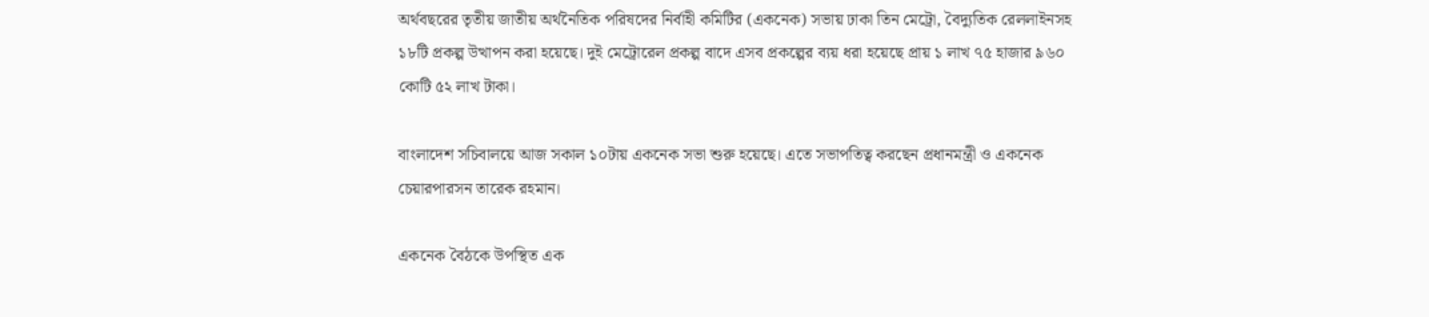অর্থবছরের তৃতীয় জাতীয় অর্থনৈতিক পরিষদের নির্বাহী কমিটির (একনেক) সভায় ঢাকা তিন মেট্রো, বৈদ্যুতিক রেললাইনসহ ১৮টি প্রকল্প উত্থাপন করা হয়েছে। দুই মেট্রোরেল প্রকল্প বাদে এসব প্রকল্পের ব্যয় ধরা হয়েছে প্রায় ১ লাখ ৭৫ হাজার ৯৬০ কোটি ৫২ লাখ টাকা।

বাংলাদেশ সচিবালয়ে আজ সকাল ১০টায় একনেক সভা শুরু হয়েছে। এতে সভাপতিত্ব করছেন প্রধানমন্ত্রী ও একনেক চেয়ারপারসন তারেক রহমান।

একনেক বৈঠকে উপস্থিত এক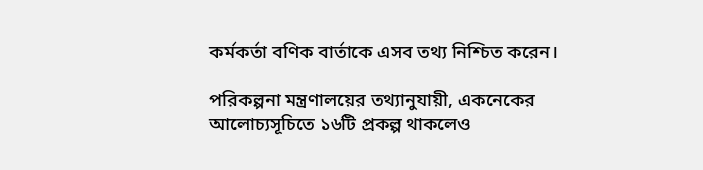কর্মকর্তা বণিক বার্তাকে এসব তথ্য নিশ্চিত করেন।

পরিকল্পনা মন্ত্রণালয়ের তথ্যানুযায়ী, একনেকের আলোচ্যসূচিতে ১৬টি প্রকল্প থাকলেও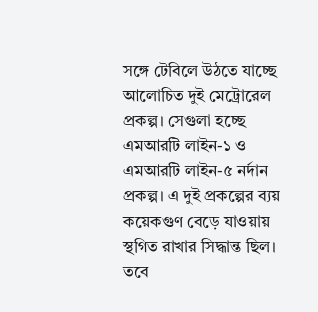সঙ্গে টেবিলে উঠতে যাচ্ছে আলোচিত দুই মেট্রোরেল প্রকল্প। সেগুলা হচ্ছে এমআরটি লাইন-১ ও এমআরটি লাইন-৫ নর্দান প্রকল্প। এ দুই প্রকল্পের ব্যয় কয়েকগুণ বেড়ে যাওয়ায় স্থগিত রাখার সিদ্ধান্ত ছিল। তবে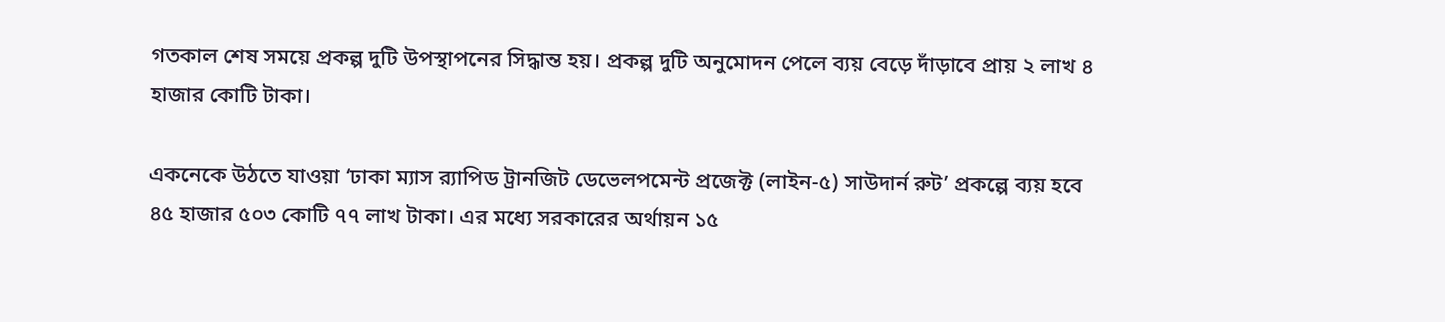গতকাল শেষ সময়ে প্রকল্প দুটি উপস্থাপনের সিদ্ধান্ত হয়। প্রকল্প দুটি অনুমোদন পেলে ব্যয় বেড়ে দাঁড়াবে প্রায় ২ লাখ ৪ হাজার কোটি টাকা।

একনেকে উঠতে যাওয়া ‘ঢাকা ম্যাস র‌্যাপিড ট্রানজিট ডেভেলপমেন্ট প্রজেক্ট (লাইন-৫) সাউদার্ন রুট’ প্রকল্পে ব্যয় হবে ৪৫ হাজার ৫০৩ কোটি ৭৭ লাখ টাকা। এর মধ্যে সরকারের অর্থায়ন ১৫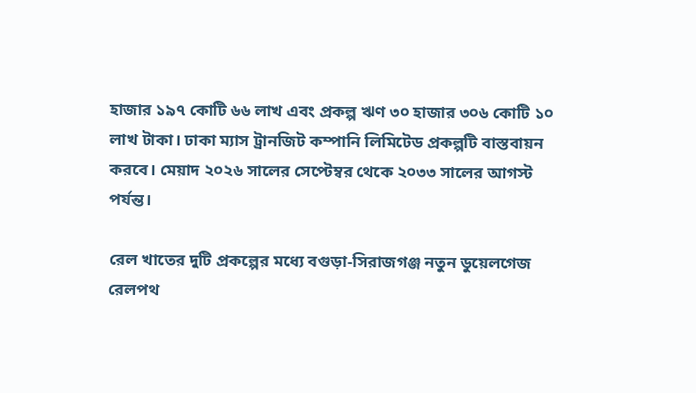হাজার ১৯৭ কোটি ৬৬ লাখ এবং প্রকল্প ঋণ ৩০ হাজার ৩০৬ কোটি ১০ লাখ টাকা। ঢাকা ম্যাস ট্রানজিট কম্পানি লিমিটেড প্রকল্পটি বাস্তবায়ন করবে। মেয়াদ ২০২৬ সালের সেপ্টেম্বর থেকে ২০৩৩ সালের আগস্ট পর্যন্ত।

রেল খাতের দুটি প্রকল্পের মধ্যে বগুড়া-সিরাজগঞ্জ নতুন ডুয়েলগেজ রেলপথ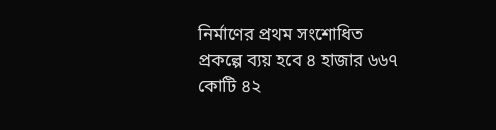নির্মাণের প্রথম সংশোধিত প্রকল্পে ব্যয় হবে ৪ হাজার ৬৬৭ কোটি ৪২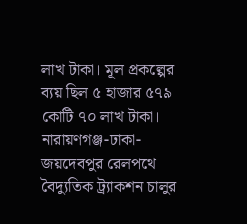লাখ টাকা। মূল প্রকল্পের ব্যয় ছিল ৫ হাজার ৫৭৯ কোটি ৭০ লাখ টাকা। নারায়ণগঞ্জ-ঢাকা-জয়দেবপুর রেলপথে বৈদ্যুতিক ট্র্যাকশন চালুর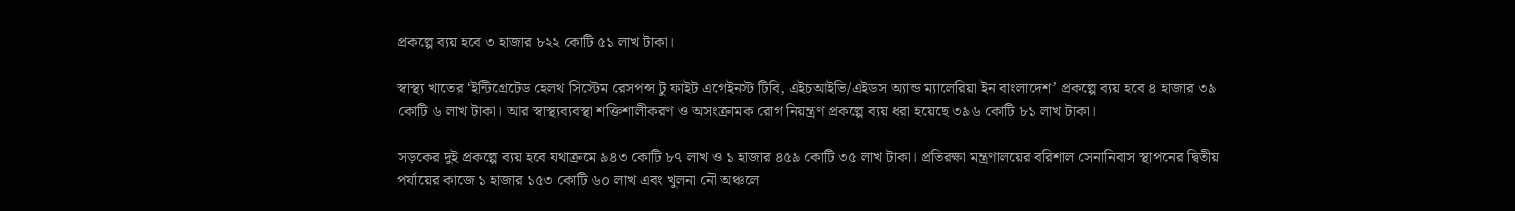প্রকল্পে ব্যয় হবে ৩ হাজার ৮২২ কোটি ৫১ লাখ টাকা।

স্বাস্থ্য খাতের ‘ইন্টিগ্রেটেড হেলথ সিস্টেম রেসপন্স টু ফাইট এগেইনস্ট টিবি, এইচআইভি/এইডস অ্যান্ড ম্যালেরিয়া ইন বাংলাদেশ’ প্রকল্পে ব্যয় হবে ৪ হাজার ৩৯ কোটি ৬ লাখ টাকা। আর স্বাস্থ্যব্যবস্থা শক্তিশালীকরণ ও অসংক্রামক রোগ নিয়ন্ত্রণ প্রকল্পে ব্যয় ধরা হয়েছে ৩৯৬ কোটি ৮১ লাখ টাকা।

সড়কের দুই প্রকল্পে ব্যয় হবে যথাক্রমে ৯৪৩ কোটি ৮৭ লাখ ও ১ হাজার ৪৫৯ কোটি ৩৫ লাখ টাকা। প্রতিরক্ষা মন্ত্রণালয়ের বরিশাল সেনানিবাস স্থাপনের দ্বিতীয় পর্যায়ের কাজে ১ হাজার ১৫৩ কোটি ৬০ লাখ এবং খুলনা নৌ অঞ্চলে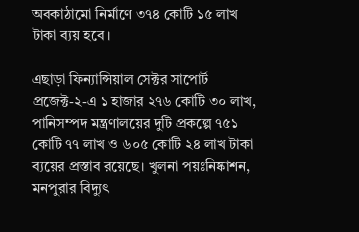অবকাঠামো নির্মাণে ৩৭৪ কোটি ১৫ লাখ টাকা ব্যয় হবে।

এছাড়া ফিন্যান্সিয়াল সেক্টর সাপোর্ট প্রজেক্ট-২-এ ১ হাজার ২৭৬ কোটি ৩০ লাখ, পানিসম্পদ মন্ত্রণালয়ের দুটি প্রকল্পে ৭৫১ কোটি ৭৭ লাখ ও ৬০৫ কোটি ২৪ লাখ টাকা ব্যয়ের প্রস্তাব রয়েছে। খুলনা পয়ঃনিষ্কাশন, মনপুরার বিদ্যুৎ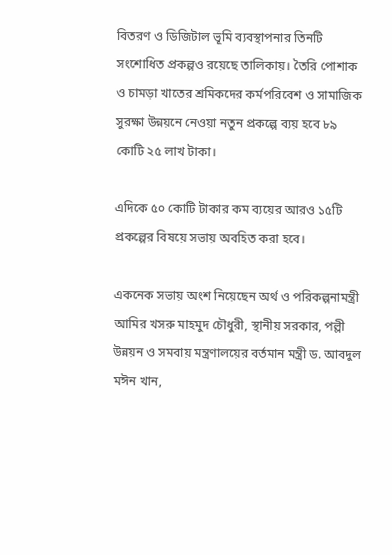বিতরণ ও ডিজিটাল ভূমি ব্যবস্থাপনার তিনটি সংশোধিত প্রকল্পও রয়েছে তালিকায়। তৈরি পোশাক ও চামড়া খাতের শ্রমিকদের কর্মপরিবেশ ও সামাজিক সুরক্ষা উন্নয়নে নেওয়া নতুন প্রকল্পে ব্যয় হবে ৮৯ কোটি ২৫ লাখ টাকা।

এদিকে ৫০ কোটি টাকার কম ব্যয়ের আরও ১৫টি প্রকল্পের বিষয়ে সভায় অবহিত করা হবে।

একনেক সভায় অংশ নিয়েছেন অর্থ ও পরিকল্পনামন্ত্রী আমির খসরু মাহমুদ চৌধুরী, স্থানীয় সরকার, পল্লী উন্নয়ন ও সমবায় মন্ত্রণালয়ের বর্তমান মন্ত্রী ড. আবদুল মঈন খান,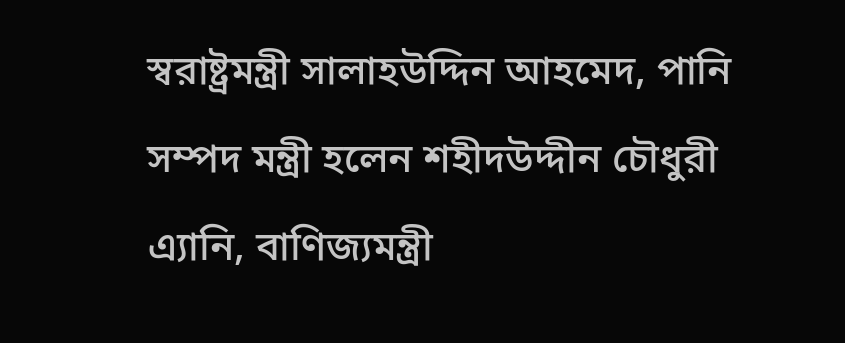স্বরাষ্ট্রমন্ত্রী সালাহউদ্দিন আহমেদ, পানি সম্পদ মন্ত্রী হলেন শহীদউদ্দীন চৌধুরী এ্যানি, বাণিজ্যমন্ত্রী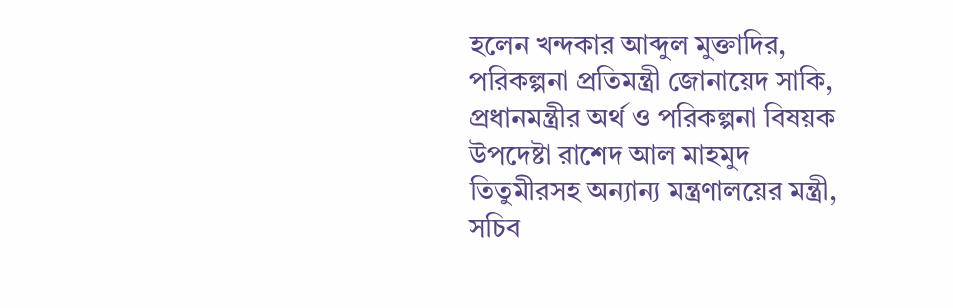হলেন খন্দকার আব্দুল মুক্তাদির, পরিকল্পনা প্রতিমন্ত্রী জোনায়েদ সাকি, প্রধানমন্ত্রীর অর্থ ও পরিকল্পনা বিষয়ক উপদেষ্টা রাশেদ আল মাহমুদ তিতুমীরসহ অন্যান্য মন্ত্রণালয়ের মন্ত্রী, সচিব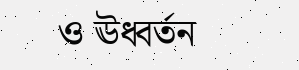ও ঊধ্বর্তন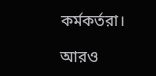কর্মকর্তরা।

আরও